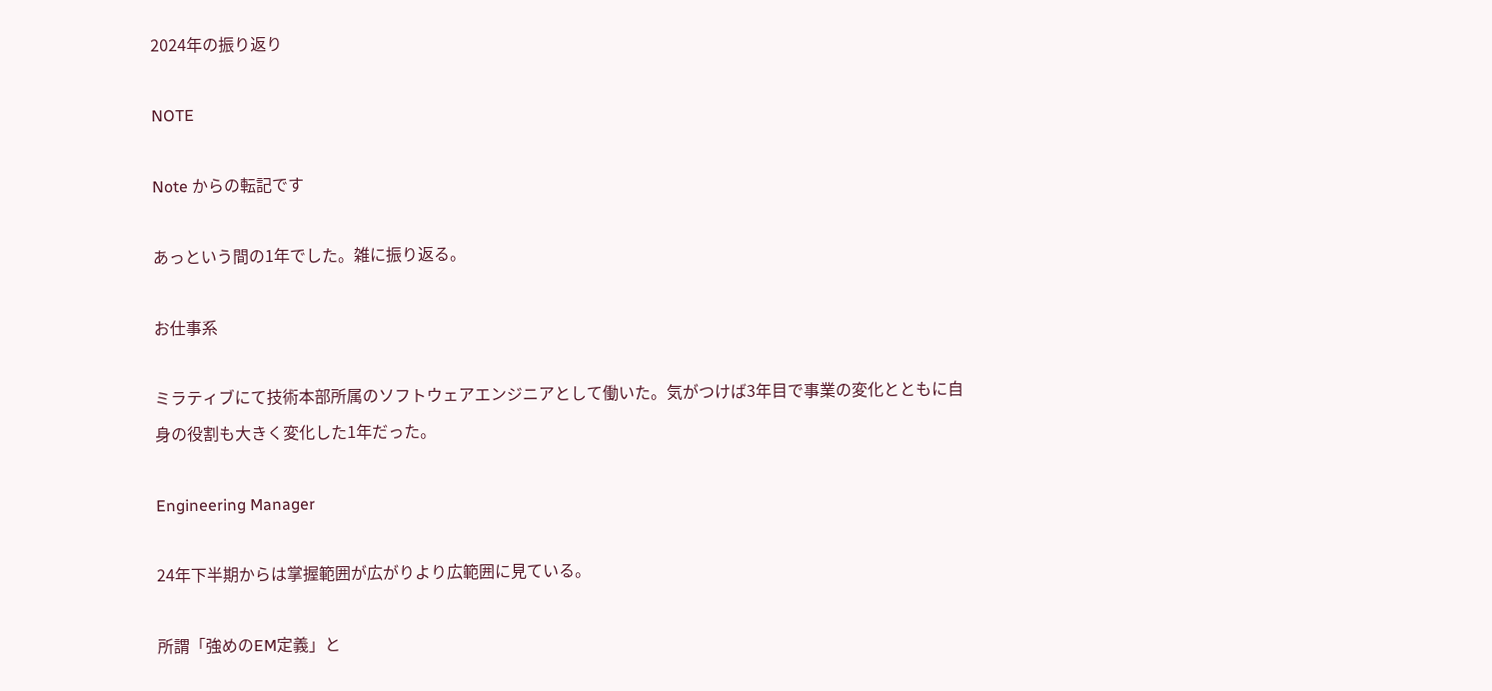2024年の振り返り

NOTE

Note からの転記です

あっという間の1年でした。雑に振り返る。

お仕事系

ミラティブにて技術本部所属のソフトウェアエンジニアとして働いた。気がつけば3年目で事業の変化とともに自身の役割も大きく変化した1年だった。

Engineering Manager

24年下半期からは掌握範囲が広がりより広範囲に見ている。

所謂「強めのEM定義」と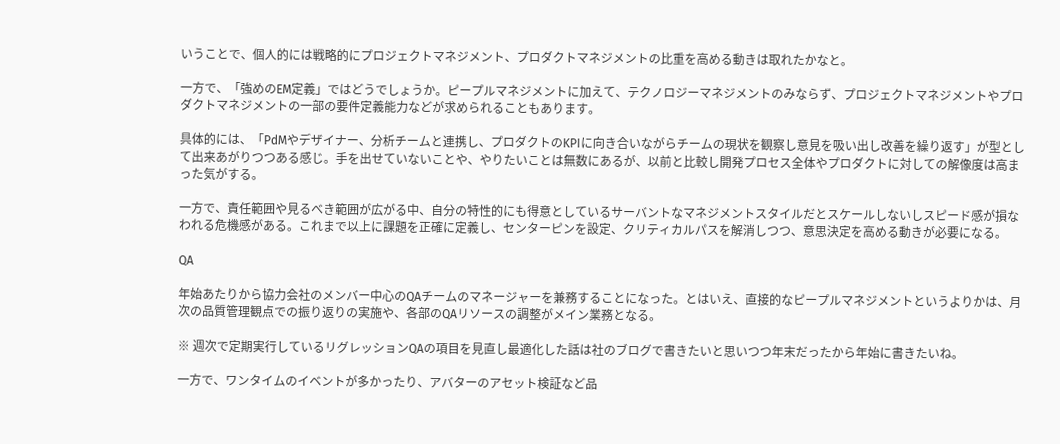いうことで、個人的には戦略的にプロジェクトマネジメント、プロダクトマネジメントの比重を高める動きは取れたかなと。

一方で、「強めのEM定義」ではどうでしょうか。ピープルマネジメントに加えて、テクノロジーマネジメントのみならず、プロジェクトマネジメントやプロダクトマネジメントの一部の要件定義能力などが求められることもあります。

具体的には、「PdMやデザイナー、分析チームと連携し、プロダクトのKPIに向き合いながらチームの現状を観察し意見を吸い出し改善を繰り返す」が型として出来あがりつつある感じ。手を出せていないことや、やりたいことは無数にあるが、以前と比較し開発プロセス全体やプロダクトに対しての解像度は高まった気がする。

一方で、責任範囲や見るべき範囲が広がる中、自分の特性的にも得意としているサーバントなマネジメントスタイルだとスケールしないしスピード感が損なわれる危機感がある。これまで以上に課題を正確に定義し、センターピンを設定、クリティカルパスを解消しつつ、意思決定を高める動きが必要になる。

QA

年始あたりから協力会社のメンバー中心のQAチームのマネージャーを兼務することになった。とはいえ、直接的なピープルマネジメントというよりかは、月次の品質管理観点での振り返りの実施や、各部のQAリソースの調整がメイン業務となる。

※ 週次で定期実行しているリグレッションQAの項目を見直し最適化した話は社のブログで書きたいと思いつつ年末だったから年始に書きたいね。

一方で、ワンタイムのイベントが多かったり、アバターのアセット検証など品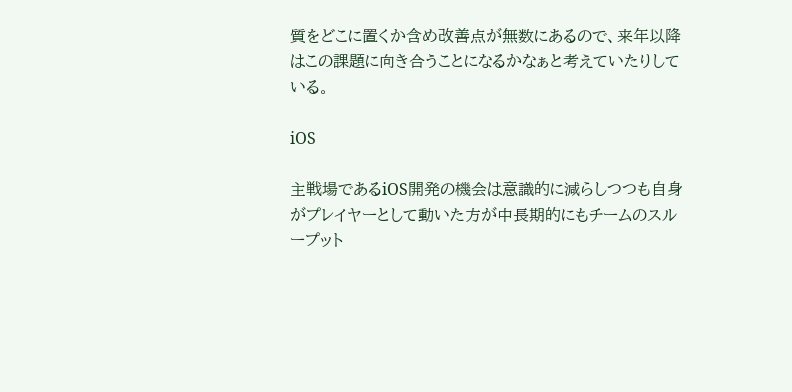質をどこに置くか含め改善点が無数にあるので、来年以降はこの課題に向き合うことになるかなぁと考えていたりしている。

iOS

主戦場であるiOS開発の機会は意識的に減らしつつも自身がプレイヤーとして動いた方が中長期的にもチームのスループット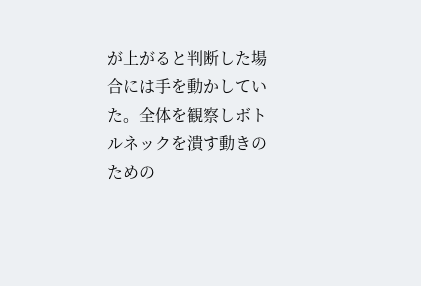が上がると判断した場合には手を動かしていた。全体を観察しボトルネックを潰す動きのための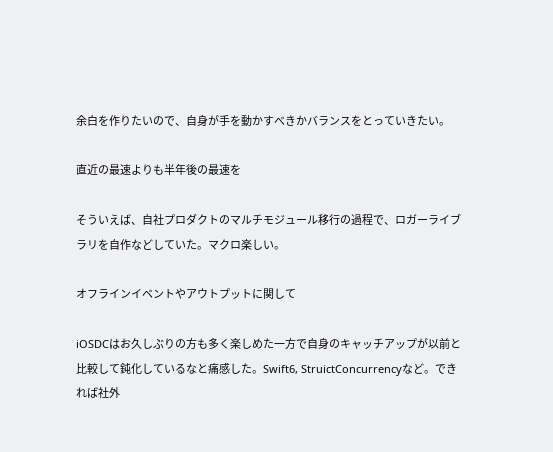余白を作りたいので、自身が手を動かすべきかバランスをとっていきたい。

直近の最速よりも半年後の最速を

そういえば、自社プロダクトのマルチモジュール移行の過程で、ロガーライブラリを自作などしていた。マクロ楽しい。

オフラインイベントやアウトプットに関して

iOSDCはお久しぶりの方も多く楽しめた一方で自身のキャッチアップが以前と比較して鈍化しているなと痛感した。Swift6, StruictConcurrencyなど。できれば社外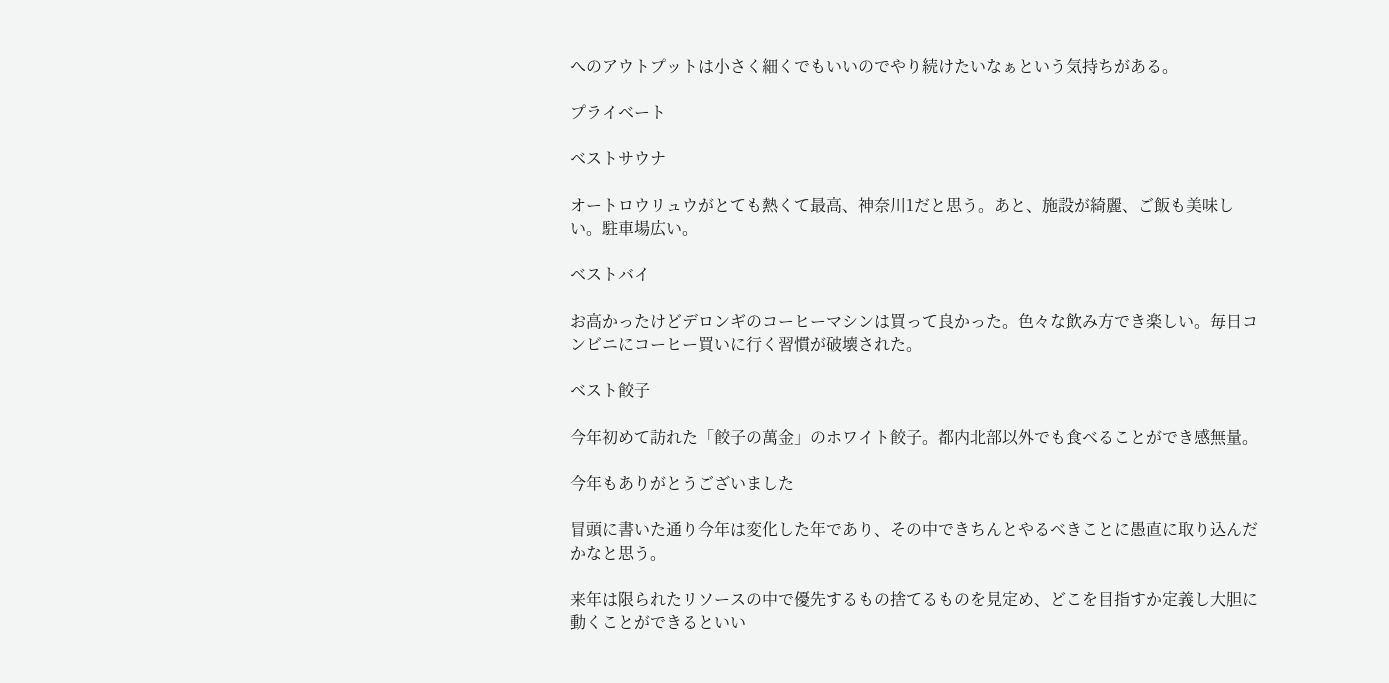へのアウトプットは小さく細くでもいいのでやり続けたいなぁという気持ちがある。

プライベート

ベストサウナ

オートロウリュウがとても熱くて最高、神奈川1だと思う。あと、施設が綺麗、ご飯も美味しい。駐車場広い。

ベストバイ

お高かったけどデロンギのコーヒーマシンは買って良かった。色々な飲み方でき楽しい。毎日コンビニにコーヒー買いに行く習慣が破壊された。

ベスト餃子

今年初めて訪れた「餃子の萬金」のホワイト餃子。都内北部以外でも食べることができ感無量。

今年もありがとうございました

冒頭に書いた通り今年は変化した年であり、その中できちんとやるべきことに愚直に取り込んだかなと思う。

来年は限られたリソースの中で優先するもの捨てるものを見定め、どこを目指すか定義し大胆に動くことができるといい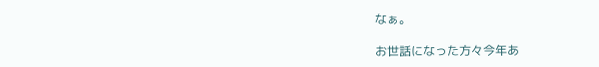なぁ。

お世話になった方々今年あ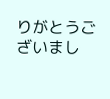りがとうございまし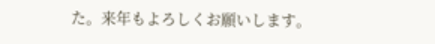た。来年もよろしくお願いします。